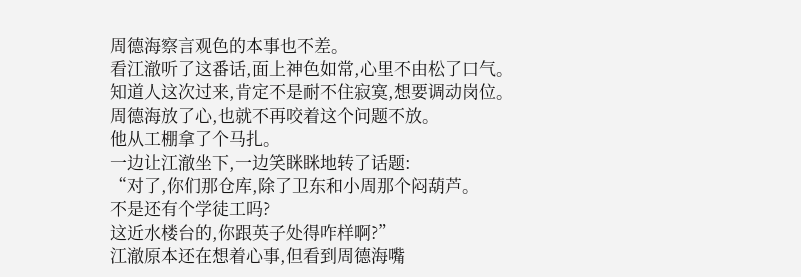周德海察言观色的本事也不差。
看江澈听了这番话,面上神色如常,心里不由松了口气。
知道人这次过来,肯定不是耐不住寂寞,想要调动岗位。
周德海放了心,也就不再咬着这个问题不放。
他从工棚拿了个马扎。
一边让江澈坐下,一边笑眯眯地转了话题:
“对了,你们那仓库,除了卫东和小周那个闷葫芦。
不是还有个学徒工吗?
这近水楼台的,你跟英子处得咋样啊?”
江澈原本还在想着心事,但看到周德海嘴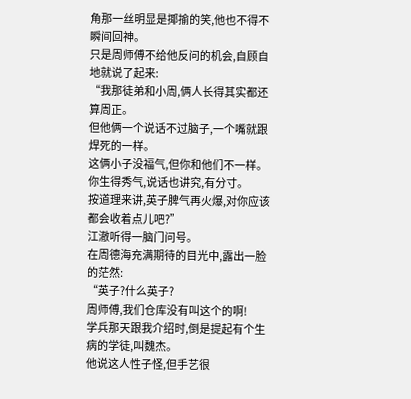角那一丝明显是揶揄的笑,他也不得不瞬间回神。
只是周师傅不给他反问的机会,自顾自地就说了起来:
“我那徒弟和小周,俩人长得其实都还算周正。
但他俩一个说话不过脑子,一个嘴就跟焊死的一样。
这俩小子没福气,但你和他们不一样。
你生得秀气,说话也讲究,有分寸。
按道理来讲,英子脾气再火爆,对你应该都会收着点儿吧?”
江澈听得一脑门问号。
在周德海充满期待的目光中,露出一脸的茫然:
“英子?什么英子?
周师傅,我们仓库没有叫这个的啊!
学兵那天跟我介绍时,倒是提起有个生病的学徒,叫魏杰。
他说这人性子怪,但手艺很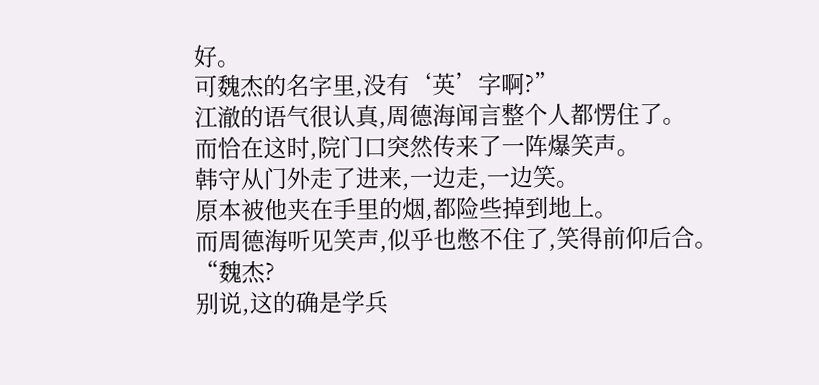好。
可魏杰的名字里,没有‘英’字啊?”
江澈的语气很认真,周德海闻言整个人都愣住了。
而恰在这时,院门口突然传来了一阵爆笑声。
韩守从门外走了进来,一边走,一边笑。
原本被他夹在手里的烟,都险些掉到地上。
而周德海听见笑声,似乎也憋不住了,笑得前仰后合。
“魏杰?
别说,这的确是学兵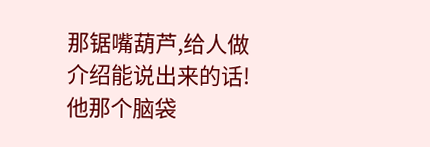那锯嘴葫芦,给人做介绍能说出来的话!
他那个脑袋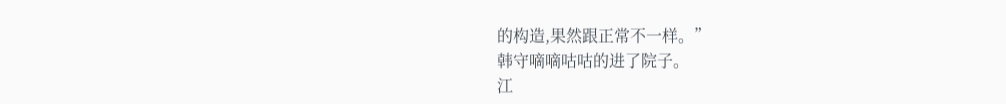的构造,果然跟正常不一样。”
韩守嘀嘀咕咕的进了院子。
江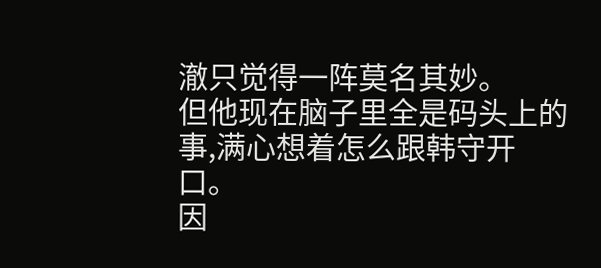澈只觉得一阵莫名其妙。
但他现在脑子里全是码头上的事,满心想着怎么跟韩守开口。
因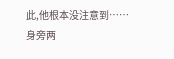此,他根本没注意到……
身旁两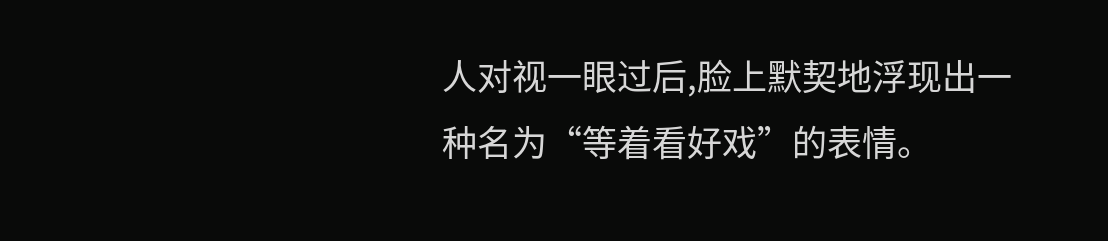人对视一眼过后,脸上默契地浮现出一种名为“等着看好戏”的表情。